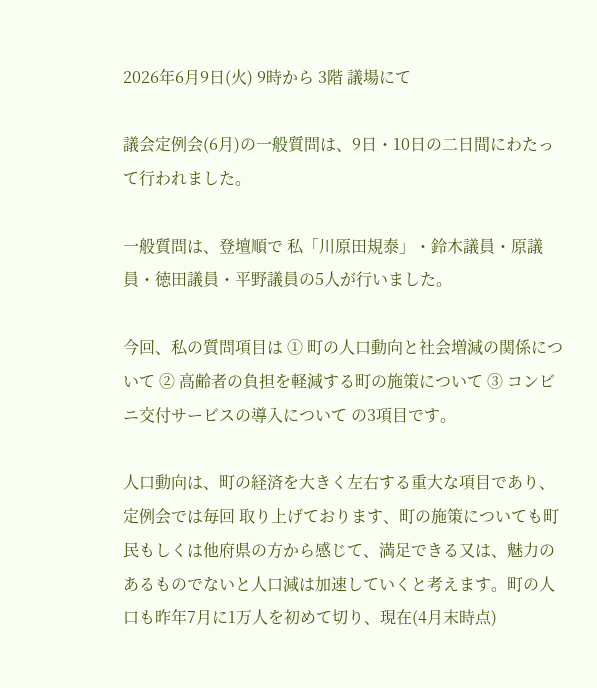2026年6月9日(火) 9時から 3階 議場にて

議会定例会(6月)の一般質問は、9日・10日の二日間にわたって行われました。

一般質問は、登壇順で 私「川原田規泰」・鈴木議員・原議員・徳田議員・平野議員の5人が行いました。

今回、私の質問項目は ① 町の人口動向と社会増減の関係について ② 高齢者の負担を軽減する町の施策について ③ コンビニ交付サービスの導入について の3項目です。

人口動向は、町の経済を大きく左右する重大な項目であり、定例会では毎回 取り上げております、町の施策についても町民もしくは他府県の方から感じて、満足できる又は、魅力のあるものでないと人口減は加速していくと考えます。町の人口も昨年7月に1万人を初めて切り、現在(4月末時点)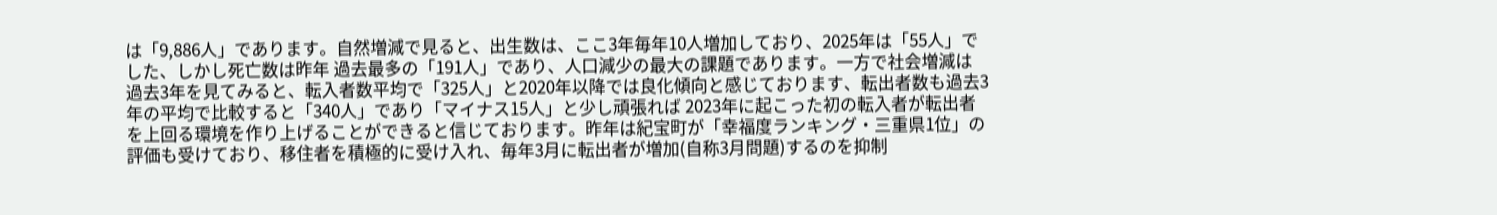は「9,886人」であります。自然増減で見ると、出生数は、ここ3年毎年10人増加しており、2025年は「55人」でした、しかし死亡数は昨年 過去最多の「191人」であり、人口減少の最大の課題であります。一方で社会増減は過去3年を見てみると、転入者数平均で「325人」と2020年以降では良化傾向と感じております、転出者数も過去3年の平均で比較すると「340人」であり「マイナス15人」と少し頑張れば 2023年に起こった初の転入者が転出者を上回る環境を作り上げることができると信じております。昨年は紀宝町が「幸福度ランキング・三重県1位」の評価も受けており、移住者を積極的に受け入れ、毎年3月に転出者が増加(自称3月問題)するのを抑制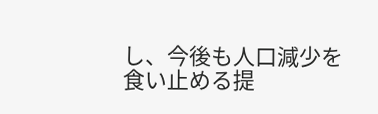し、今後も人口減少を食い止める提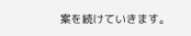案を続けていきます。